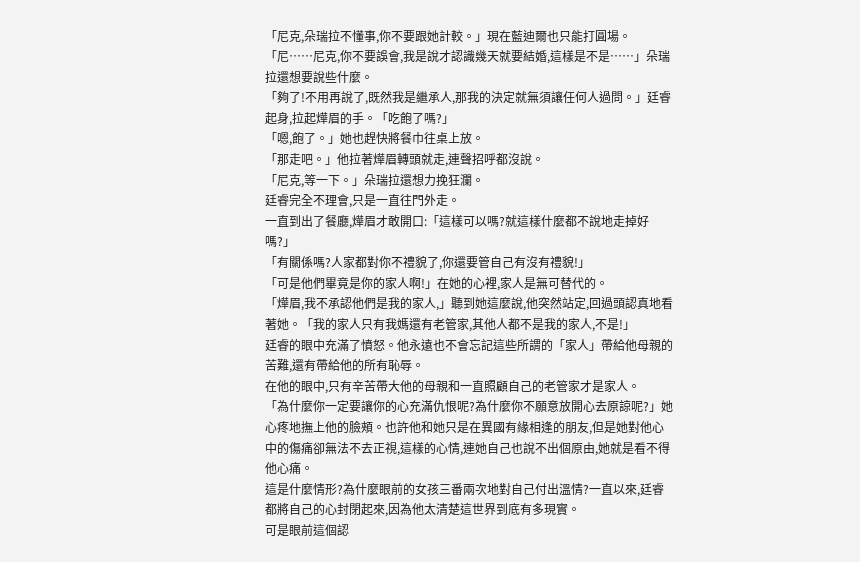「尼克,朵瑞拉不懂事,你不要跟她計較。」現在藍迪爾也只能打圓場。
「尼……尼克,你不要誤會,我是說才認識幾天就要結婚,這樣是不是……」朵瑞拉還想要說些什麼。
「夠了!不用再說了,既然我是繼承人,那我的決定就無須讓任何人過問。」廷睿起身,拉起燁眉的手。「吃飽了嗎?」
「嗯,飽了。」她也趕快將餐巾往桌上放。
「那走吧。」他拉著燁眉轉頭就走,連聲招呼都沒說。
「尼克,等一下。」朵瑞拉還想力挽狂瀾。
廷睿完全不理會,只是一直往門外走。
一直到出了餐廳,燁眉才敢開口:「這樣可以嗎?就這樣什麼都不說地走掉好嗎?」
「有關係嗎?人家都對你不禮貌了,你還要管自己有沒有禮貌!」
「可是他們畢竟是你的家人啊!」在她的心裡,家人是無可替代的。
「燁眉,我不承認他們是我的家人,」聽到她這麼說,他突然站定,回過頭認真地看著她。「我的家人只有我媽還有老管家,其他人都不是我的家人,不是!」
廷睿的眼中充滿了憤怒。他永遠也不會忘記這些所謂的「家人」帶給他母親的苦難,還有帶給他的所有恥辱。
在他的眼中,只有辛苦帶大他的母親和一直照顧自己的老管家才是家人。
「為什麼你一定要讓你的心充滿仇恨呢?為什麼你不願意放開心去原諒呢?」她心疼地撫上他的臉頰。也許他和她只是在異國有緣相逢的朋友,但是她對他心中的傷痛卻無法不去正視,這樣的心情,連她自己也說不出個原由,她就是看不得他心痛。
這是什麼情形?為什麼眼前的女孩三番兩次地對自己付出溫情?一直以來,廷睿都將自己的心封閉起來,因為他太清楚這世界到底有多現實。
可是眼前這個認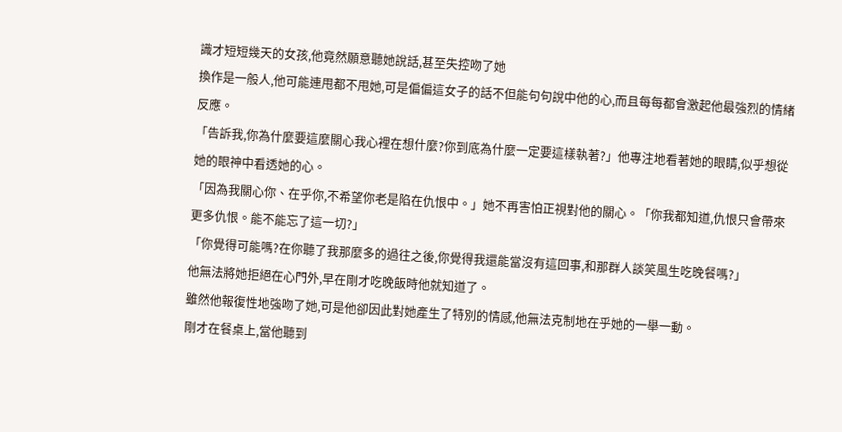識才短短幾天的女孩,他竟然願意聽她說話,甚至失控吻了她
換作是一般人,他可能連甩都不甩她,可是偏偏這女子的話不但能句句說中他的心,而且每每都會激起他最強烈的情緒反應。
「告訴我,你為什麼要這麼關心我心裡在想什麼?你到底為什麼一定要這樣執著?」他專注地看著她的眼睛,似乎想從她的眼神中看透她的心。
「因為我關心你、在乎你,不希望你老是陷在仇恨中。」她不再害怕正視對他的關心。「你我都知道,仇恨只會帶來更多仇恨。能不能忘了這一切?」
「你覺得可能嗎?在你聽了我那麼多的過往之後,你覺得我還能當沒有這回事,和那群人談笑風生吃晚餐嗎?」
他無法將她拒絕在心門外,早在剛才吃晚飯時他就知道了。
雖然他報復性地強吻了她,可是他卻因此對她產生了特別的情感,他無法克制地在乎她的一舉一動。
剛才在餐桌上,當他聽到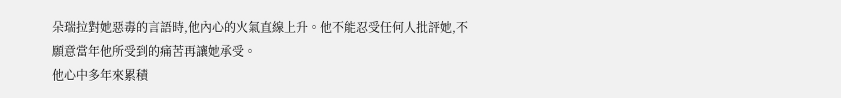朵瑞拉對她惡毒的言語時,他內心的火氣直線上升。他不能忍受任何人批評她,不願意當年他所受到的痛苦再讓她承受。
他心中多年來累積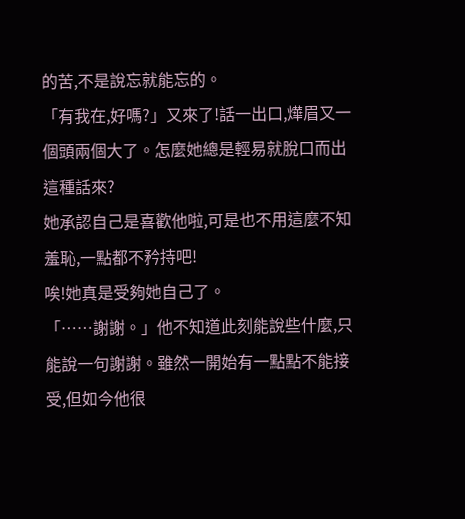的苦,不是說忘就能忘的。
「有我在,好嗎?」又來了!話一出口,燁眉又一個頭兩個大了。怎麼她總是輕易就脫口而出這種話來?
她承認自己是喜歡他啦,可是也不用這麼不知羞恥,一點都不矜持吧!
唉!她真是受夠她自己了。
「……謝謝。」他不知道此刻能說些什麼,只能說一句謝謝。雖然一開始有一點點不能接受,但如今他很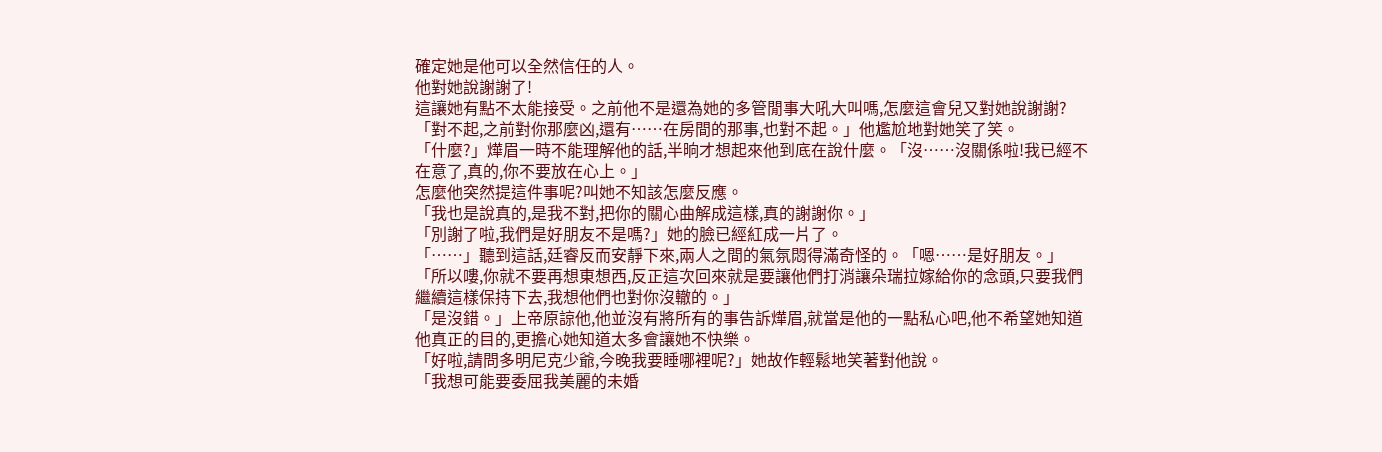確定她是他可以全然信任的人。
他對她說謝謝了!
這讓她有點不太能接受。之前他不是還為她的多管閒事大吼大叫嗎,怎麼這會兒又對她說謝謝?
「對不起,之前對你那麼凶,還有……在房間的那事,也對不起。」他尷尬地對她笑了笑。
「什麼?」燁眉一時不能理解他的話,半晌才想起來他到底在說什麼。「沒……沒關係啦!我已經不在意了,真的,你不要放在心上。」
怎麼他突然提這件事呢?叫她不知該怎麼反應。
「我也是說真的,是我不對,把你的關心曲解成這樣,真的謝謝你。」
「別謝了啦,我們是好朋友不是嗎?」她的臉已經紅成一片了。
「……」聽到這話,廷睿反而安靜下來,兩人之間的氣氛悶得滿奇怪的。「嗯……是好朋友。」
「所以嘍,你就不要再想東想西,反正這次回來就是要讓他們打消讓朵瑞拉嫁給你的念頭,只要我們繼續這樣保持下去,我想他們也對你沒轍的。」
「是沒錯。」上帝原諒他,他並沒有將所有的事告訴燁眉,就當是他的一點私心吧,他不希望她知道他真正的目的,更擔心她知道太多會讓她不快樂。
「好啦,請問多明尼克少爺,今晚我要睡哪裡呢?」她故作輕鬆地笑著對他說。
「我想可能要委屈我美麗的未婚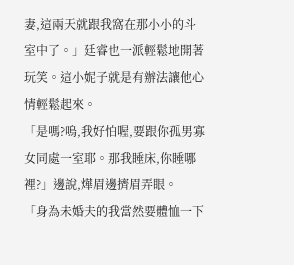妻,這兩天就跟我窩在那小小的斗室中了。」廷睿也一派輕鬆地開著玩笑。這小妮子就是有辦法讓他心情輕鬆起來。
「是嗎?嗚,我好怕喔,要跟你孤男寡女同處一室耶。那我睡床,你睡哪裡?」邊說,燁眉邊擠眉弄眼。
「身為未婚夫的我當然要體恤一下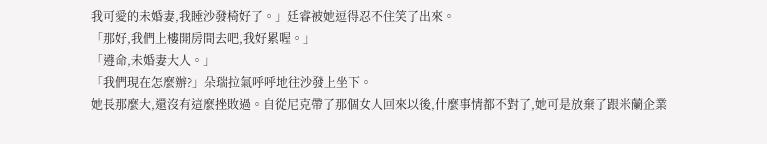我可愛的未婚妻,我睡沙發椅好了。」廷睿被她逗得忍不住笑了出來。
「那好,我們上樓開房間去吧,我好累喔。」
「遵命,未婚妻大人。」
「我們現在怎麼辦?」朵瑞拉氣呼呼地往沙發上坐下。
她長那麼大,還沒有這麼挫敗過。自從尼克帶了那個女人回來以後,什麼事情都不對了,她可是放棄了跟米蘭企業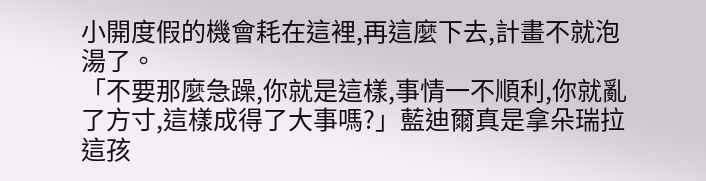小開度假的機會耗在這裡,再這麼下去,計畫不就泡湯了。
「不要那麼急躁,你就是這樣,事情一不順利,你就亂了方寸,這樣成得了大事嗎?」藍迪爾真是拿朵瑞拉這孩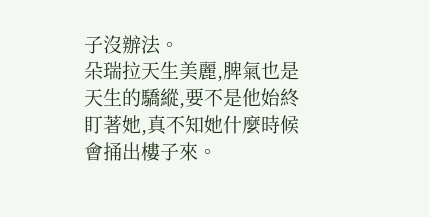子沒辦法。
朵瑞拉天生美麗,脾氣也是天生的驕縱,要不是他始終盯著她,真不知她什麼時候會捅出樓子來。